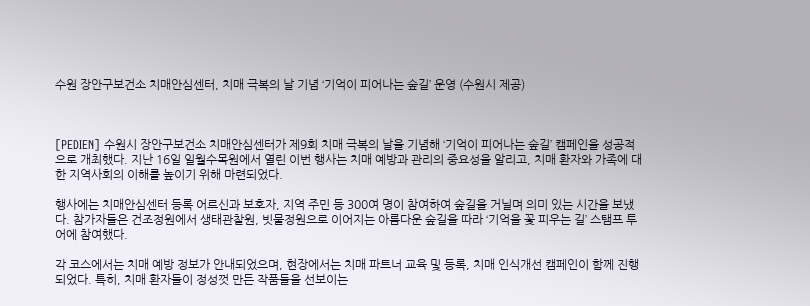수원 장안구보건소 치매안심센터, 치매 극복의 날 기념 ‘기억이 피어나는 숲길’ 운영 (수원시 제공)



[PEDIEN] 수원시 장안구보건소 치매안심센터가 제9회 치매 극복의 날을 기념해 ‘기억이 피어나는 숲길’ 캠페인을 성공적으로 개최했다. 지난 16일 일월수목원에서 열린 이번 행사는 치매 예방과 관리의 중요성을 알리고, 치매 환자와 가족에 대한 지역사회의 이해를 높이기 위해 마련되었다.

행사에는 치매안심센터 등록 어르신과 보호자, 지역 주민 등 300여 명이 참여하여 숲길을 거닐며 의미 있는 시간을 보냈다. 참가자들은 건조정원에서 생태관찰원, 빗물정원으로 이어지는 아름다운 숲길을 따라 ‘기억을 꽃 피우는 길’ 스탬프 투어에 참여했다.

각 코스에서는 치매 예방 정보가 안내되었으며, 현장에서는 치매 파트너 교육 및 등록, 치매 인식개선 캠페인이 함께 진행되었다. 특히, 치매 환자들이 정성껏 만든 작품들을 선보이는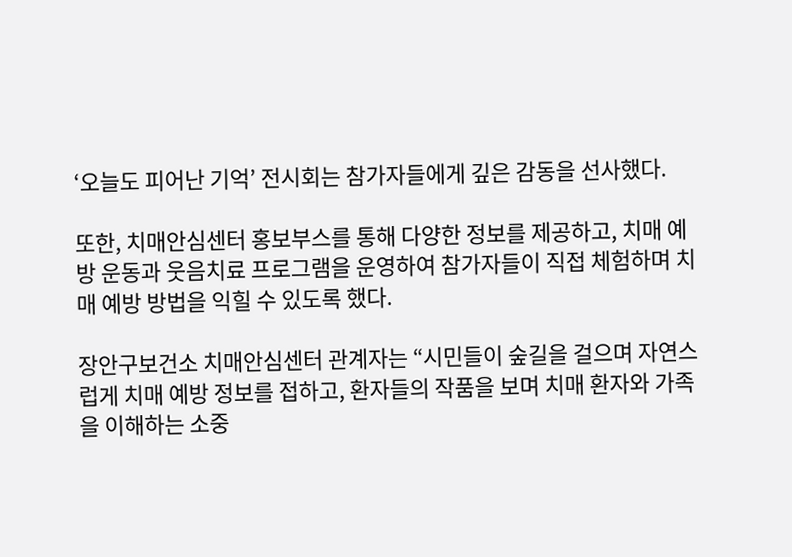‘오늘도 피어난 기억’ 전시회는 참가자들에게 깊은 감동을 선사했다.

또한, 치매안심센터 홍보부스를 통해 다양한 정보를 제공하고, 치매 예방 운동과 웃음치료 프로그램을 운영하여 참가자들이 직접 체험하며 치매 예방 방법을 익힐 수 있도록 했다.

장안구보건소 치매안심센터 관계자는 “시민들이 숲길을 걸으며 자연스럽게 치매 예방 정보를 접하고, 환자들의 작품을 보며 치매 환자와 가족을 이해하는 소중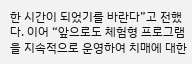한 시간이 되었기를 바란다”고 전했다. 이어 “앞으로도 체험형 프로그램을 지속적으로 운영하여 치매에 대한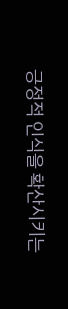긍정적 인식을 확산시키는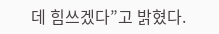데 힘쓰겠다”고 밝혔다.